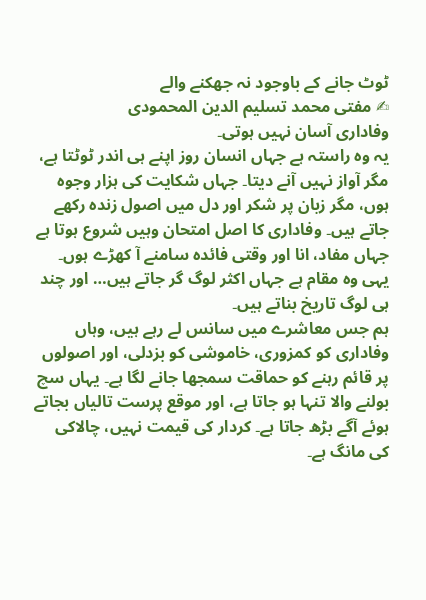ٹوٹ جانے کے باوجود نہ جھکنے والے
✍ مفتی محمد تسلیم الدین المحمودی
وفاداری آسان نہیں ہوتی۔
یہ وہ راستہ ہے جہاں انسان روز اپنے ہی اندر ٹوٹتا ہے، مگر آواز نہیں آنے دیتا۔ جہاں شکایت کی ہزار وجوہ ہوں، مگر زبان پر شکر اور دل میں اصول زندہ رکھے جاتے ہیں۔ وفاداری کا اصل امتحان وہیں شروع ہوتا ہے جہاں مفاد، انا اور وقتی فائدہ سامنے آ کھڑے ہوں۔ یہی وہ مقام ہے جہاں اکثر لوگ گر جاتے ہیں… اور چند ہی لوگ تاریخ بناتے ہیں۔
ہم جس معاشرے میں سانس لے رہے ہیں، وہاں وفاداری کو کمزوری، خاموشی کو بزدلی، اور اصولوں پر قائم رہنے کو حماقت سمجھا جانے لگا ہے۔ یہاں سچ بولنے والا تنہا ہو جاتا ہے، اور موقع پرست تالیاں بجاتے ہوئے آگے بڑھ جاتا ہے۔ کردار کی قیمت نہیں، چالاکی کی مانگ ہے۔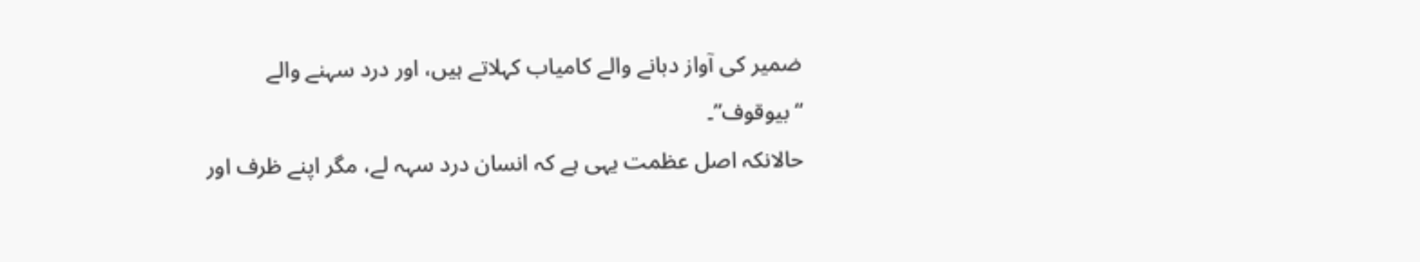ضمیر کی آواز دبانے والے کامیاب کہلاتے ہیں، اور درد سہنے والے “بیوقوف”۔
حالانکہ اصل عظمت یہی ہے کہ انسان درد سہہ لے، مگر اپنے ظرف اور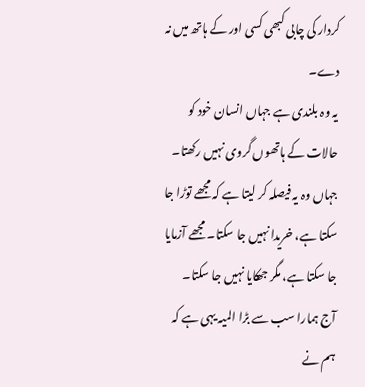کردار کی چابی کبھی کسی اور کے ہاتھ میں نہ دے۔
یہ وہ بلندی ہے جہاں انسان خود کو حالات کے ہاتھوں گروی نہیں رکھتا۔ جہاں وہ یہ فیصلہ کر لیتا ہے کہ مجھے توڑا جا سکتا ہے، خریدا نہیں جا سکتا۔ مجھے آزمایا جا سکتا ہے، مگر جھکایا نہیں جا سکتا۔
آج ہمارا سب سے بڑا المیہ یہی ہے کہ ہم نے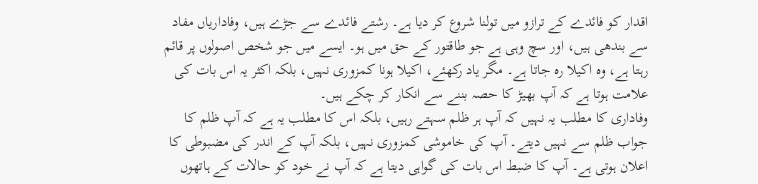اقدار کو فائدے کے ترازو میں تولنا شروع کر دیا ہے۔ رشتے فائدے سے جڑے ہیں، وفاداریاں مفاد سے بندھی ہیں، اور سچ وہی ہے جو طاقتور کے حق میں ہو۔ ایسے میں جو شخص اصولوں پر قائم رہتا ہے، وہ اکیلا رہ جاتا ہے۔ مگر یاد رکھئے، اکیلا ہونا کمزوری نہیں، بلکہ اکثر یہ اس بات کی علامت ہوتا ہے کہ آپ بھیڑ کا حصہ بننے سے انکار کر چکے ہیں۔
وفاداری کا مطلب یہ نہیں کہ آپ ہر ظلم سہتے رہیں، بلکہ اس کا مطلب یہ ہے کہ آپ ظلم کا جواب ظلم سے نہیں دیتے۔ آپ کی خاموشی کمزوری نہیں، بلکہ آپ کے اندر کی مضبوطی کا اعلان ہوتی ہے۔ آپ کا ضبط اس بات کی گواہی دیتا ہے کہ آپ نے خود کو حالات کے ہاتھوں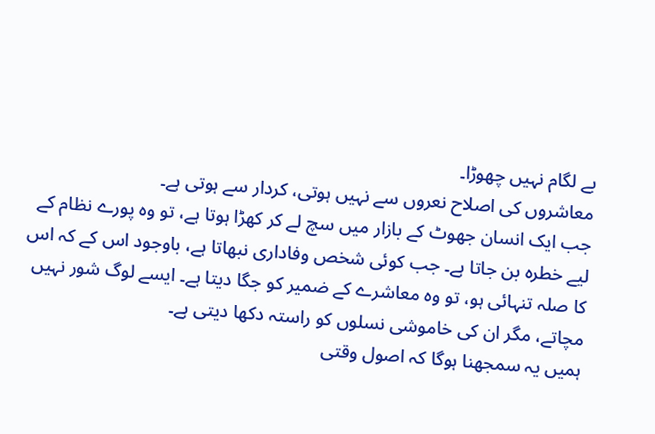بے لگام نہیں چھوڑا۔
معاشروں کی اصلاح نعروں سے نہیں ہوتی، کردار سے ہوتی ہے۔
جب ایک انسان جھوٹ کے بازار میں سچ لے کر کھڑا ہوتا ہے، تو وہ پورے نظام کے لیے خطرہ بن جاتا ہے۔ جب کوئی شخص وفاداری نبھاتا ہے، باوجود اس کے کہ اس کا صلہ تنہائی ہو، تو وہ معاشرے کے ضمیر کو جگا دیتا ہے۔ ایسے لوگ شور نہیں مچاتے، مگر ان کی خاموشی نسلوں کو راستہ دکھا دیتی ہے۔
ہمیں یہ سمجھنا ہوگا کہ اصول وقتی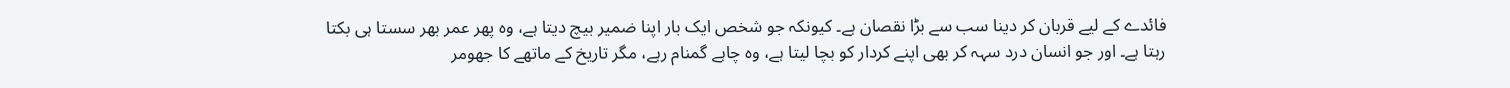فائدے کے لیے قربان کر دینا سب سے بڑا نقصان ہے۔ کیونکہ جو شخص ایک بار اپنا ضمیر بیچ دیتا ہے، وہ پھر عمر بھر سستا ہی بکتا رہتا ہے۔ اور جو انسان درد سہہ کر بھی اپنے کردار کو بچا لیتا ہے، وہ چاہے گمنام رہے، مگر تاریخ کے ماتھے کا جھومر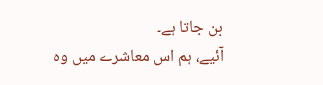بن جاتا ہے۔
آئیے، ہم اس معاشرے میں وہ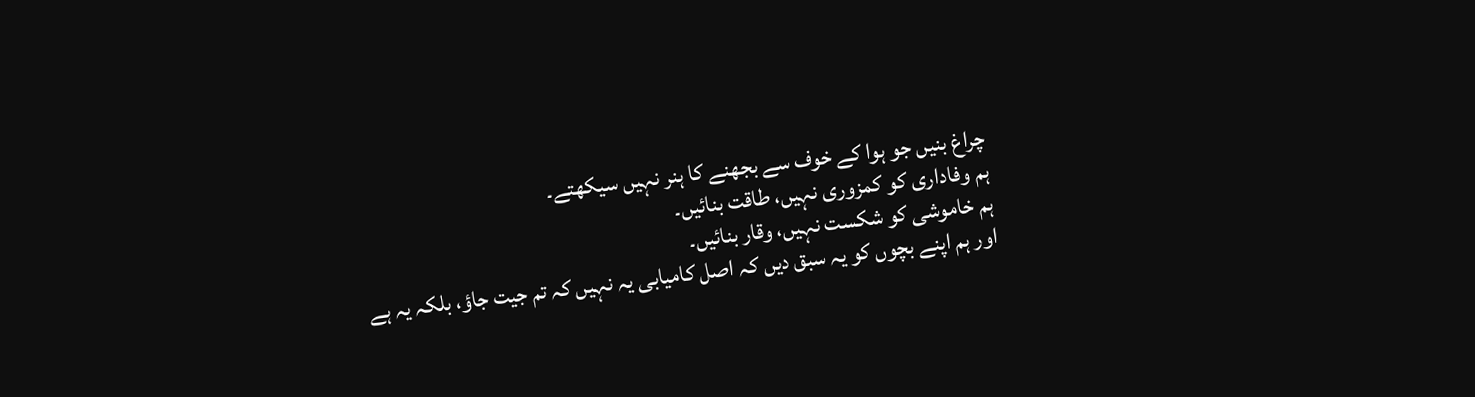چراغ بنیں جو ہوا کے خوف سے بجھنے کا ہنر نہیں سیکھتے۔
ہم وفاداری کو کمزوری نہیں، طاقت بنائیں۔
ہم خاموشی کو شکست نہیں، وقار بنائیں۔
اور ہم اپنے بچوں کو یہ سبق دیں کہ اصل کامیابی یہ نہیں کہ تم جیت جاؤ، بلکہ یہ ہے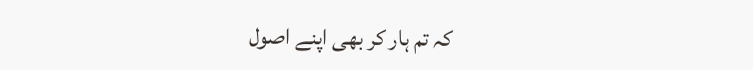کہ تم ہار کر بھی اپنے اصول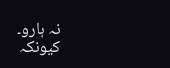نہ ہارو۔
کیونکہ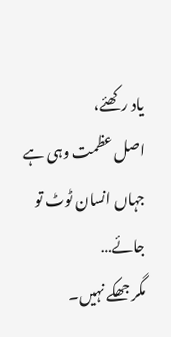یاد رکھئے،
اصل عظمت وہی ہے جہاں انسان ٹوٹ تو جائے…
مگر جھکے نہیں۔